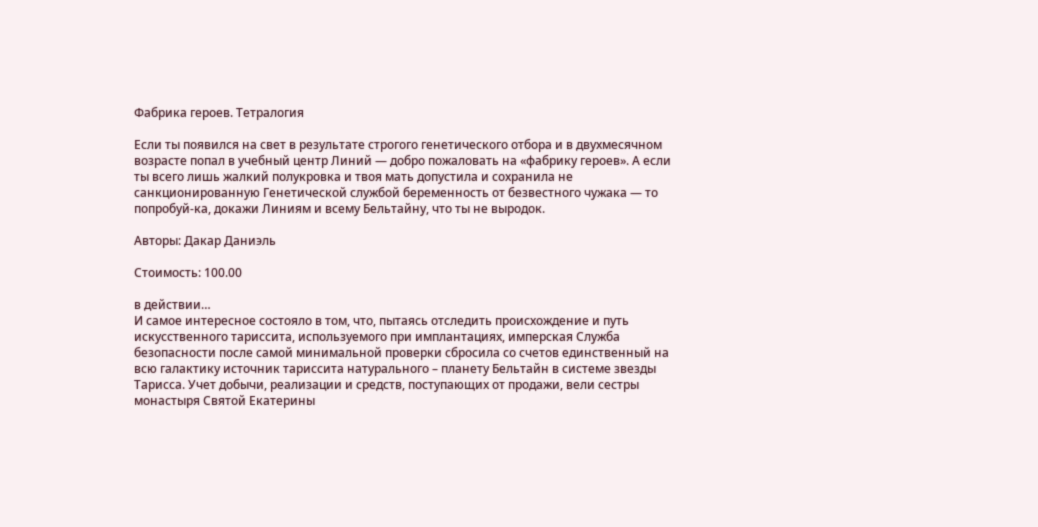Фабрика героев. Тетралогия

Если ты появился на свет в результате строгого генетического отбора и в двухмесячном возрасте попал в учебный центр Линий — добро пожаловать на «фабрику героев». А если ты всего лишь жалкий полукровка и твоя мать допустила и сохранила не санкционированную Генетической службой беременность от безвестного чужака — то попробуй-ка, докажи Линиям и всему Бельтайну, что ты не выродок.

Авторы: Дакар Даниэль

Стоимость: 100.00

в действии…
И самое интересное состояло в том, что, пытаясь отследить происхождение и путь искусственного тариссита, используемого при имплантациях, имперская Служба безопасности после самой минимальной проверки сбросила со счетов единственный на всю галактику источник тариссита натурального – планету Бельтайн в системе звезды Тарисса. Учет добычи, реализации и средств, поступающих от продажи, вели сестры монастыря Святой Екатерины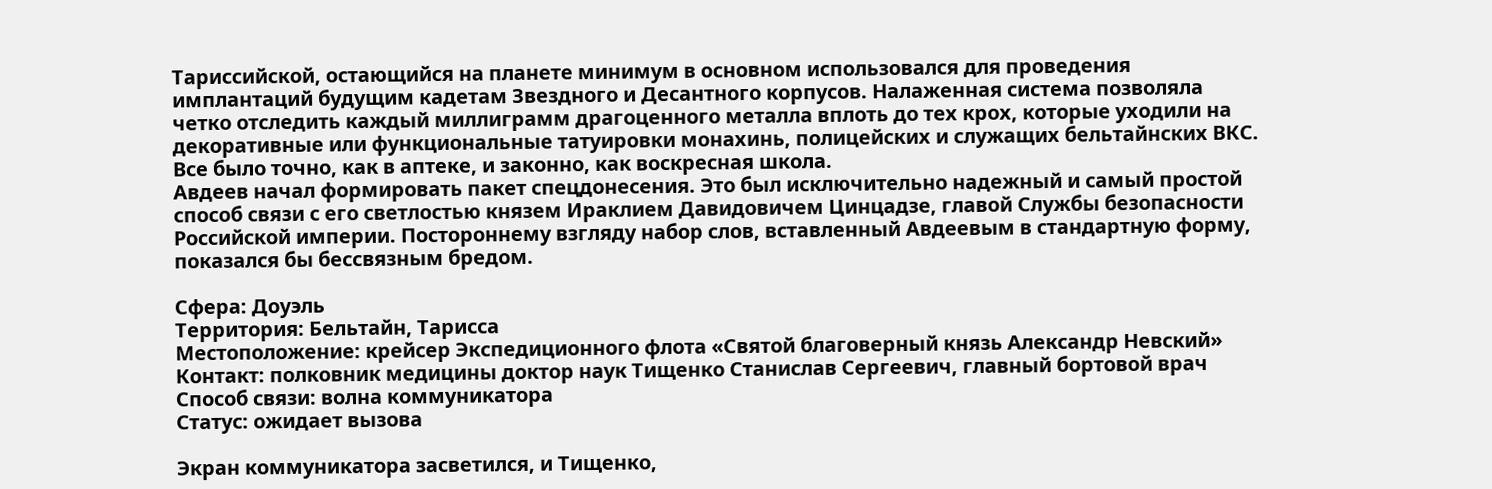Тариссийской, остающийся на планете минимум в основном использовался для проведения имплантаций будущим кадетам Звездного и Десантного корпусов. Налаженная система позволяла четко отследить каждый миллиграмм драгоценного металла вплоть до тех крох, которые уходили на декоративные или функциональные татуировки монахинь, полицейских и служащих бельтайнских ВКС. Все было точно, как в аптеке, и законно, как воскресная школа.
Авдеев начал формировать пакет спецдонесения. Это был исключительно надежный и самый простой способ связи с его светлостью князем Ираклием Давидовичем Цинцадзе, главой Службы безопасности Российской империи. Постороннему взгляду набор слов, вставленный Авдеевым в стандартную форму, показался бы бессвязным бредом.

Сфера: Доуэль
Территория: Бельтайн, Тарисса
Местоположение: крейсер Экспедиционного флота «Святой благоверный князь Александр Невский»
Контакт: полковник медицины доктор наук Тищенко Станислав Сергеевич, главный бортовой врач
Способ связи: волна коммуникатора
Статус: ожидает вызова

Экран коммуникатора засветился, и Тищенко,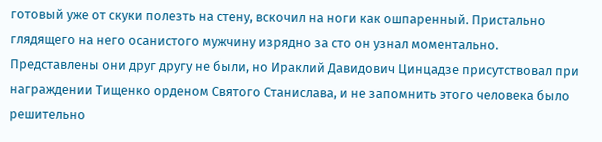готовый уже от скуки полезть на стену, вскочил на ноги как ошпаренный. Пристально глядящего на него осанистого мужчину изрядно за сто он узнал моментально. Представлены они друг другу не были, но Ираклий Давидович Цинцадзе присутствовал при награждении Тищенко орденом Святого Станислава, и не запомнить этого человека было решительно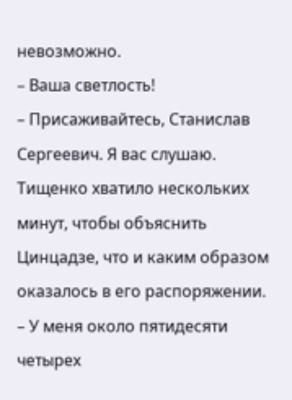невозможно.
– Ваша светлость!
– Присаживайтесь, Станислав Сергеевич. Я вас слушаю.
Тищенко хватило нескольких минут, чтобы объяснить Цинцадзе, что и каким образом оказалось в его распоряжении.
– У меня около пятидесяти четырех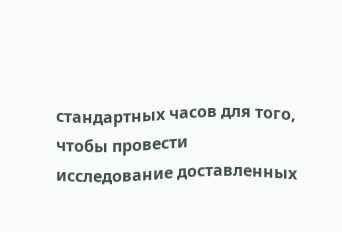стандартных часов для того, чтобы провести исследование доставленных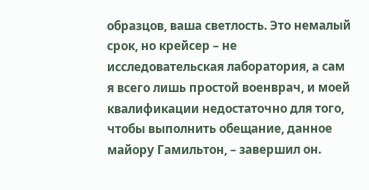образцов, ваша светлость. Это немалый срок, но крейсер – не исследовательская лаборатория, а сам я всего лишь простой военврач, и моей квалификации недостаточно для того, чтобы выполнить обещание, данное майору Гамильтон, – завершил он.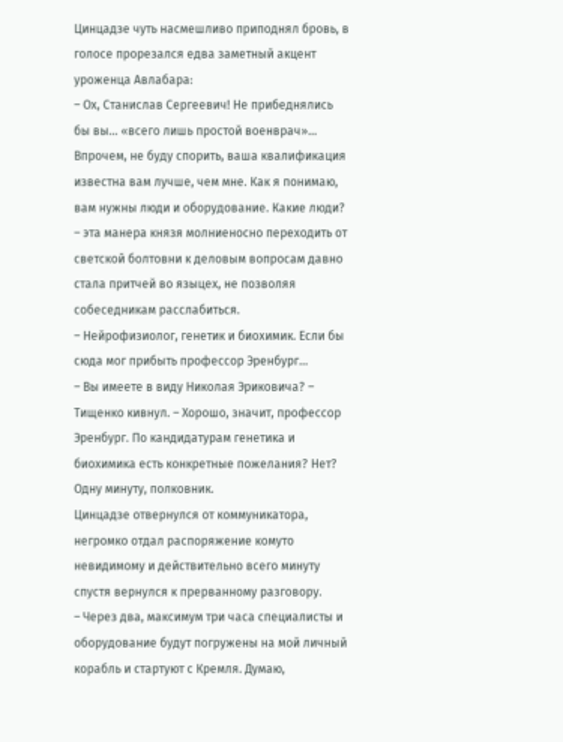Цинцадзе чуть насмешливо приподнял бровь, в голосе прорезался едва заметный акцент уроженца Авлабара:
– Ох, Станислав Сергеевич! Не прибеднялись бы вы… «всего лишь простой военврач»… Впрочем, не буду спорить, ваша квалификация известна вам лучше, чем мне. Как я понимаю, вам нужны люди и оборудование. Какие люди? – эта манера князя молниеносно переходить от светской болтовни к деловым вопросам давно стала притчей во языцех, не позволяя собеседникам расслабиться.
– Нейрофизиолог, генетик и биохимик. Если бы сюда мог прибыть профессор Эренбург…
– Вы имеете в виду Николая Эриковича? – Тищенко кивнул. – Хорошо, значит, профессор Эренбург. По кандидатурам генетика и биохимика есть конкретные пожелания? Нет? Одну минуту, полковник.
Цинцадзе отвернулся от коммуникатора, негромко отдал распоряжение комуто невидимому и действительно всего минуту спустя вернулся к прерванному разговору.
– Через два, максимум три часа специалисты и оборудование будут погружены на мой личный корабль и стартуют с Кремля. Думаю,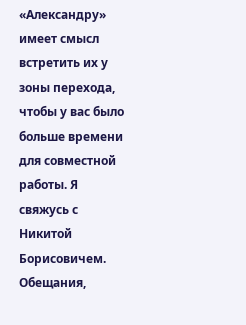«Александру» имеет смысл встретить их у зоны перехода, чтобы у вас было больше времени для совместной работы. Я свяжусь с Никитой Борисовичем. Обещания,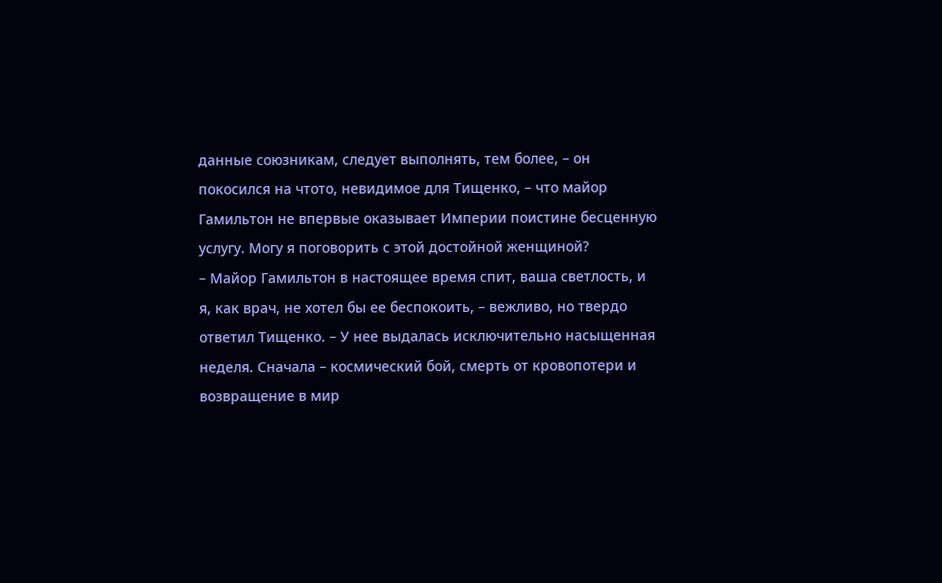данные союзникам, следует выполнять, тем более, – он покосился на чтото, невидимое для Тищенко, – что майор Гамильтон не впервые оказывает Империи поистине бесценную услугу. Могу я поговорить с этой достойной женщиной?
– Майор Гамильтон в настоящее время спит, ваша светлость, и я, как врач, не хотел бы ее беспокоить, – вежливо, но твердо ответил Тищенко. – У нее выдалась исключительно насыщенная неделя. Сначала – космический бой, смерть от кровопотери и возвращение в мир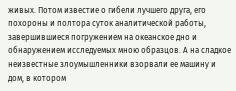живых. Потом известие о гибели лучшего друга, его похороны и полтора суток аналитической работы, завершившиеся погружением на океанское дно и обнаружением исследуемых мною образцов. А на сладкое неизвестные злоумышленники взорвали ее машину и дом, в котором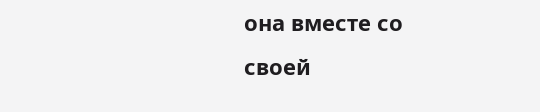она вместе со своей